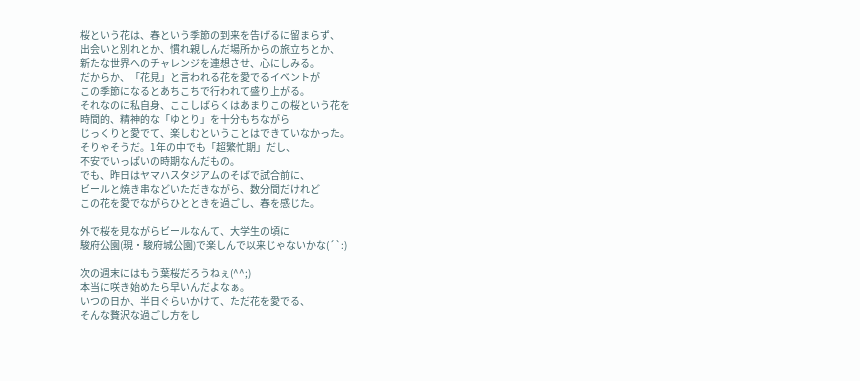桜という花は、春という季節の到来を告げるに留まらず、
出会いと別れとか、慣れ親しんだ場所からの旅立ちとか、
新たな世界へのチャレンジを連想させ、心にしみる。
だからか、「花見」と言われる花を愛でるイベントが
この季節になるとあちこちで行われて盛り上がる。
それなのに私自身、ここしばらくはあまりこの桜という花を
時間的、精神的な「ゆとり」を十分もちながら
じっくりと愛でて、楽しむということはできていなかった。
そりゃそうだ。1年の中でも「超繁忙期」だし、
不安でいっぱいの時期なんだもの。
でも、昨日はヤマハスタジアムのそばで試合前に、
ビールと焼き串などいただきながら、数分間だけれど
この花を愛でながらひとときを過ごし、春を感じた。

外で桜を見ながらビールなんて、大学生の頃に
駿府公園(現・駿府城公園)で楽しんで以来じゃないかな(´`:)

次の週末にはもう葉桜だろうねぇ(^^;)
本当に咲き始めたら早いんだよなぁ。
いつの日か、半日ぐらいかけて、ただ花を愛でる、
そんな贅沢な過ごし方をし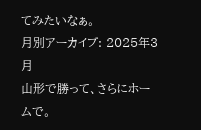てみたいなぁ。
月別アーカイブ: 2025年3月
山形で勝って、さらにホームで。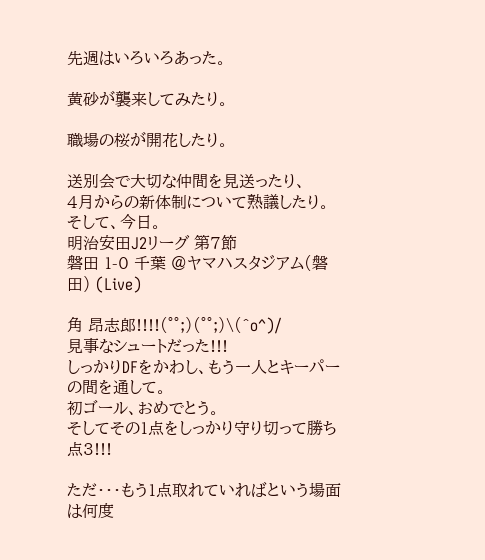先週はいろいろあった。

黄砂が襲来してみたり。

職場の桜が開花したり。

送別会で大切な仲間を見送ったり、
4月からの新体制について熟議したり。
そして、今日。
明治安田J2リーグ 第7節
磐田 1-0 千葉 @ヤマハスタジアム(磐田) (Live)

角 昂志郎!!!!(°°;)(°°;)\(^o^)/
見事なシュートだった!!!
しっかりDFをかわし、もう一人とキーパーの間を通して。
初ゴール、おめでとう。
そしてその1点をしっかり守り切って勝ち点3!!!

ただ・・・もう1点取れていればという場面は何度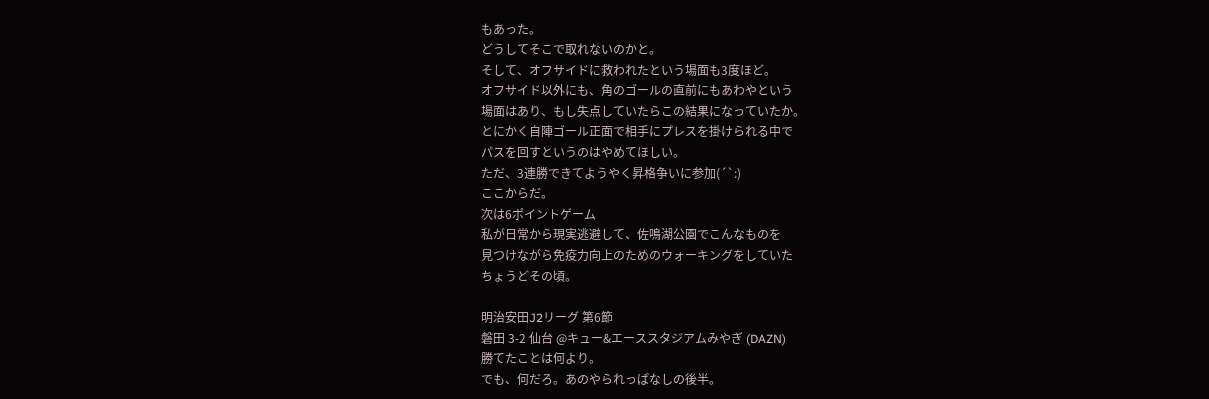もあった。
どうしてそこで取れないのかと。
そして、オフサイドに救われたという場面も3度ほど。
オフサイド以外にも、角のゴールの直前にもあわやという
場面はあり、もし失点していたらこの結果になっていたか。
とにかく自陣ゴール正面で相手にプレスを掛けられる中で
パスを回すというのはやめてほしい。
ただ、3連勝できてようやく昇格争いに参加(´`:)
ここからだ。
次は6ポイントゲーム
私が日常から現実逃避して、佐鳴湖公園でこんなものを
見つけながら免疫力向上のためのウォーキングをしていた
ちょうどその頃。

明治安田J2リーグ 第6節
磐田 3-2 仙台 @キュー&エーススタジアムみやぎ (DAZN)
勝てたことは何より。
でも、何だろ。あのやられっぱなしの後半。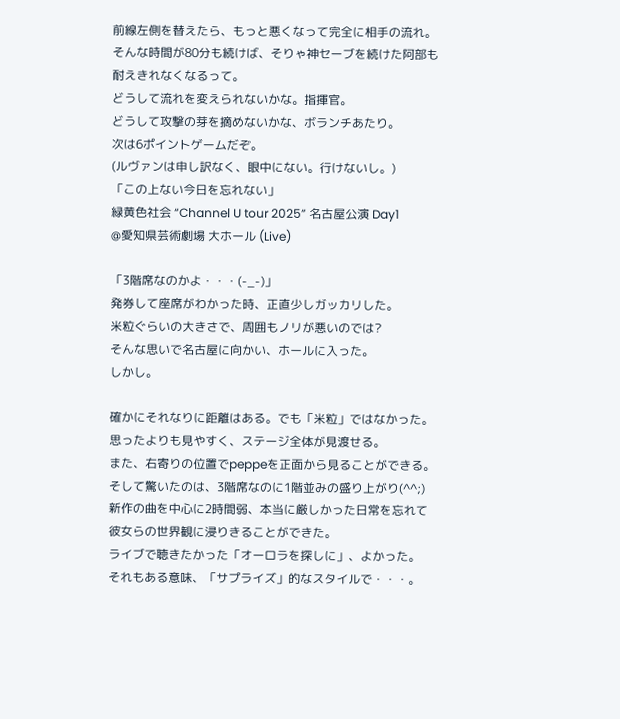前線左側を替えたら、もっと悪くなって完全に相手の流れ。
そんな時間が80分も続けば、そりゃ神セーブを続けた阿部も
耐えきれなくなるって。
どうして流れを変えられないかな。指揮官。
どうして攻撃の芽を摘めないかな、ボランチあたり。
次は6ポイントゲームだぞ。
(ルヴァンは申し訳なく、眼中にない。行けないし。)
「この上ない今日を忘れない」
緑黄色社会 “Channel U tour 2025” 名古屋公演 Day1
@愛知県芸術劇場 大ホール (Live)

「3階席なのかよ・・・(-_-)」
発券して座席がわかった時、正直少しガッカリした。
米粒ぐらいの大きさで、周囲もノリが悪いのでは?
そんな思いで名古屋に向かい、ホールに入った。
しかし。

確かにそれなりに距離はある。でも「米粒」ではなかった。
思ったよりも見やすく、ステージ全体が見渡せる。
また、右寄りの位置でpeppeを正面から見ることができる。
そして驚いたのは、3階席なのに1階並みの盛り上がり(^^;)
新作の曲を中心に2時間弱、本当に厳しかった日常を忘れて
彼女らの世界観に浸りきることができた。
ライブで聴きたかった「オーロラを探しに」、よかった。
それもある意味、「サプライズ」的なスタイルで・・・。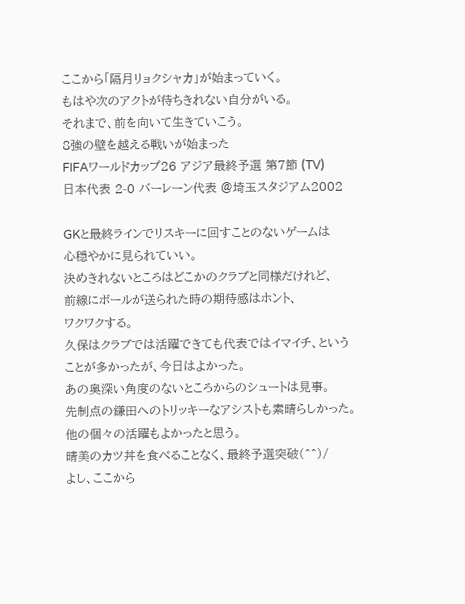ここから「隔月リョクシャカ」が始まっていく。
もはや次のアクトが待ちきれない自分がいる。
それまで、前を向いて生きていこう。
8強の壁を越える戦いが始まった
FIFAワールドカップ26 アジア最終予選 第7節 (TV)
日本代表 2-0 バーレーン代表 @埼玉スタジアム2002

GKと最終ラインでリスキーに回すことのないゲームは
心穏やかに見られていい。
決めきれないところはどこかのクラブと同様だけれど、
前線にボールが送られた時の期待感はホント、
ワクワクする。
久保はクラブでは活躍できても代表ではイマイチ、という
ことが多かったが、今日はよかった。
あの奥深い角度のないところからのシュートは見事。
先制点の鎌田へのトリッキーなアシストも素晴らしかった。
他の個々の活躍もよかったと思う。
晴美のカツ丼を食べることなく、最終予選突破(^^)/
よし、ここから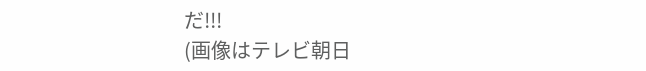だ!!!
(画像はテレビ朝日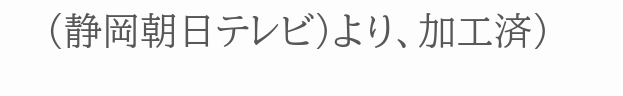(静岡朝日テレビ)より、加工済)